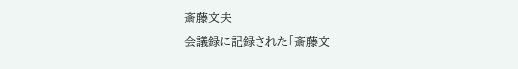斎藤文夫
会議録に記録された「斎藤文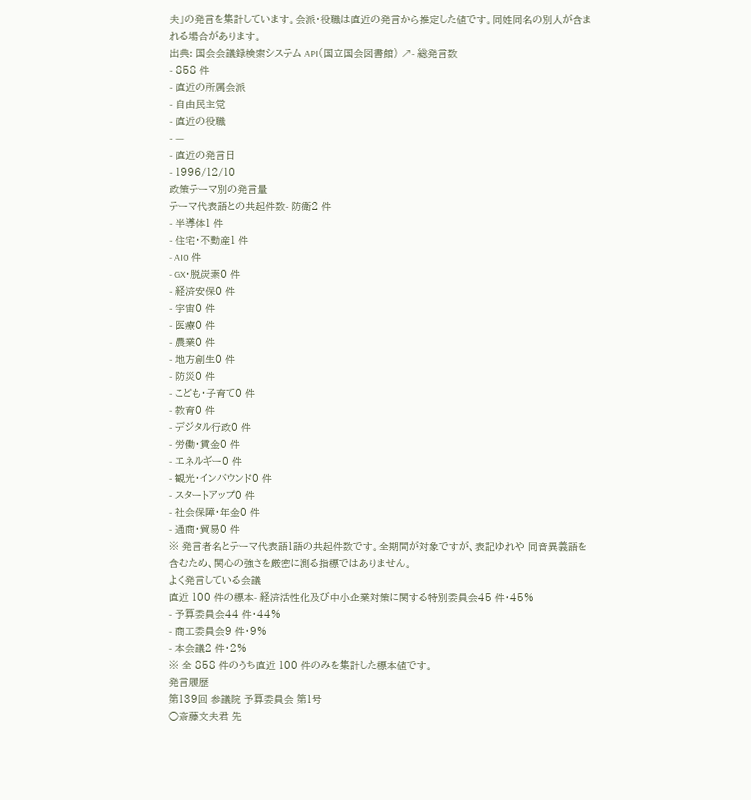夫」の発言を集計しています。会派・役職は直近の発言から推定した値です。同姓同名の別人が含まれる場合があります。
出典: 国会会議録検索システム API(国立国会図書館) ↗- 総発言数
- 858 件
- 直近の所属会派
- 自由民主党
- 直近の役職
- —
- 直近の発言日
- 1996/12/10
政策テーマ別の発言量
テーマ代表語との共起件数- 防衛2 件
- 半導体1 件
- 住宅・不動産1 件
- AI0 件
- GX・脱炭素0 件
- 経済安保0 件
- 宇宙0 件
- 医療0 件
- 農業0 件
- 地方創生0 件
- 防災0 件
- こども・子育て0 件
- 教育0 件
- デジタル行政0 件
- 労働・賃金0 件
- エネルギー0 件
- 観光・インバウンド0 件
- スタートアップ0 件
- 社会保障・年金0 件
- 通商・貿易0 件
※ 発言者名とテーマ代表語1語の共起件数です。全期間が対象ですが、表記ゆれや 同音異義語を含むため、関心の強さを厳密に測る指標ではありません。
よく発言している会議
直近 100 件の標本- 経済活性化及び中小企業対策に関する特別委員会45 件・45%
- 予算委員会44 件・44%
- 商工委員会9 件・9%
- 本会議2 件・2%
※ 全 858 件のうち直近 100 件のみを集計した標本値です。
発言履歴
第139回 参議院 予算委員会 第1号
○斎藤文夫君 先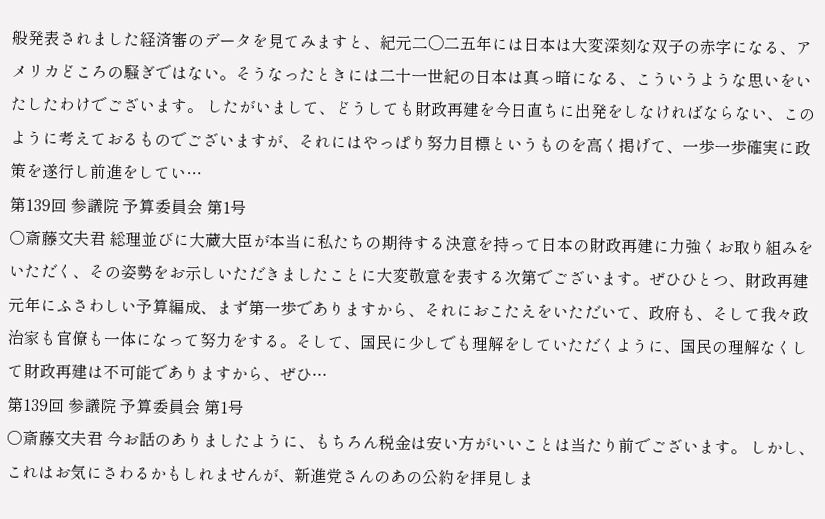般発表されました経済審のデータを見てみますと、紀元二〇二五年には日本は大変深刻な双子の赤字になる、アメリカどころの騒ぎではない。そうなったときには二十一世紀の日本は真っ暗になる、こういうような思いをいたしたわけでございます。 したがいまして、どうしても財政再建を今日直ちに出発をしなければならない、このように考えておるものでございますが、それにはやっぱり努力目標というものを高く掲げて、一歩一歩確実に政策を遂行し前進をしてい…
第139回 参議院 予算委員会 第1号
○斎藤文夫君 総理並びに大蔵大臣が本当に私たちの期待する決意を持って日本の財政再建に力強くお取り組みをいただく、その姿勢をお示しいただきましたことに大変敬意を表する次第でございます。ぜひひとつ、財政再建元年にふさわしい予算編成、まず第一歩でありますから、それにおこたえをいただいて、政府も、そして我々政治家も官僚も一体になって努力をする。そして、国民に少しでも理解をしていただくように、国民の理解なくして財政再建は不可能でありますから、ぜひ…
第139回 参議院 予算委員会 第1号
○斎藤文夫君 今お話のありましたように、もちろん税金は安い方がいいことは当たり前でございます。 しかし、これはお気にさわるかもしれませんが、新進党さんのあの公約を拝見しま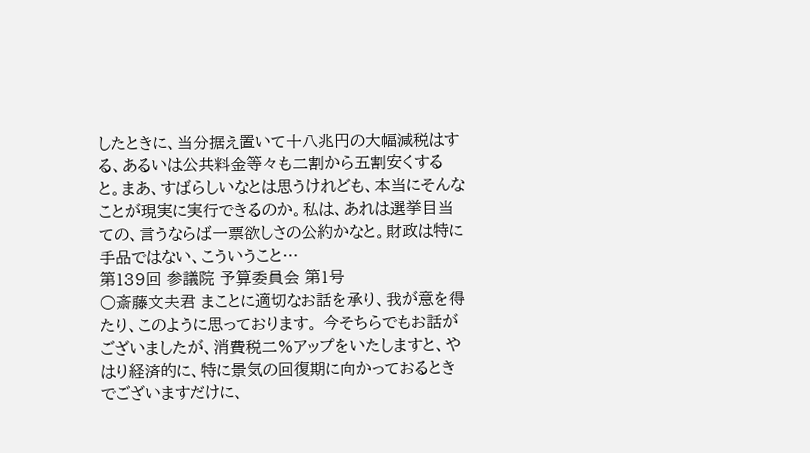したときに、当分据え置いて十八兆円の大幅減税はする、あるいは公共料金等々も二割から五割安くすると。まあ、すばらしいなとは思うけれども、本当にそんなことが現実に実行できるのか。私は、あれは選挙目当ての、言うならば一票欲しさの公約かなと。財政は特に手品ではない、こういうこと…
第139回 参議院 予算委員会 第1号
○斎藤文夫君 まことに適切なお話を承り、我が意を得たり、このように思っております。 今そちらでもお話がございましたが、消費税二%アップをいたしますと、やはり経済的に、特に景気の回復期に向かっておるときでございますだけに、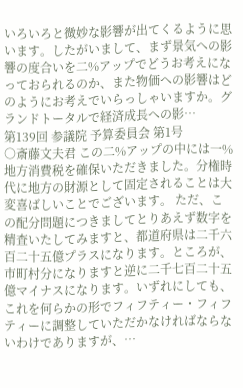いろいろと微妙な影響が出てくるように思います。したがいまして、まず景気への影響の度合いを二%アップでどうお考えになっておられるのか、また物価への影響はどのようにお考えでいらっしゃいますか。グランドトータルで経済成長への影…
第139回 参議院 予算委員会 第1号
○斎藤文夫君 この二%アップの中には一%地方消費税を確保いただきました。分権時代に地方の財源として固定されることは大変喜ばしいことでございます。 ただ、この配分問題につきましてとりあえず数字を精査いたしてみますと、都道府県は二千六百二十五億プラスになります。ところが、市町村分になりますと逆に二千七百二十五億マイナスになります。いずれにしても、これを何らかの形でフィフティー・フィフティーに調整していただかなければならないわけでありますが、…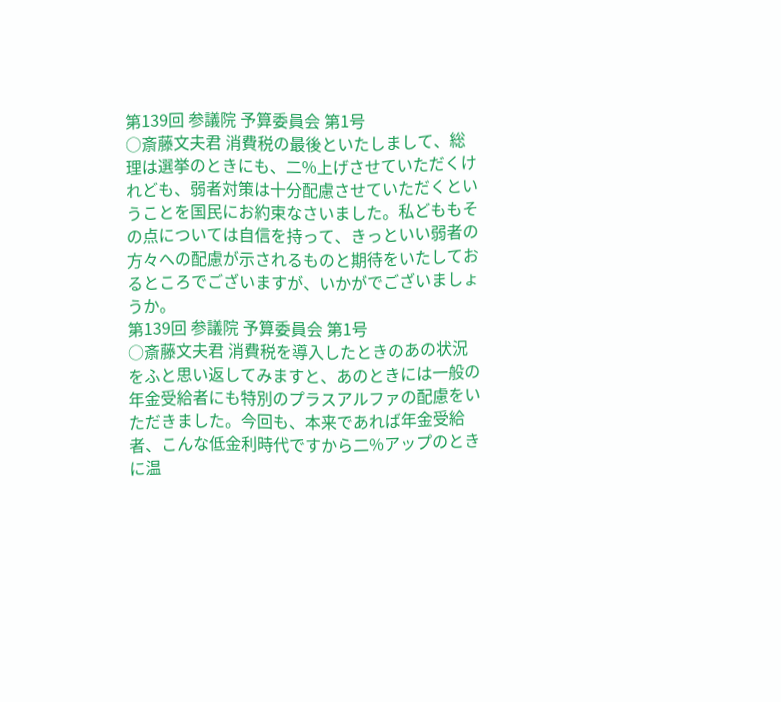第139回 参議院 予算委員会 第1号
○斎藤文夫君 消費税の最後といたしまして、総理は選挙のときにも、二%上げさせていただくけれども、弱者対策は十分配慮させていただくということを国民にお約束なさいました。私どももその点については自信を持って、きっといい弱者の方々への配慮が示されるものと期待をいたしておるところでございますが、いかがでございましょうか。
第139回 参議院 予算委員会 第1号
○斎藤文夫君 消費税を導入したときのあの状況をふと思い返してみますと、あのときには一般の年金受給者にも特別のプラスアルファの配慮をいただきました。今回も、本来であれば年金受給者、こんな低金利時代ですから二%アップのときに温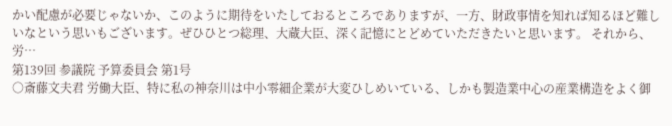かい配慮が必要じゃないか、このように期待をいたしておるところでありますが、一方、財政事情を知れば知るほど難しいなという思いもございます。ぜひひとつ総理、大蔵大臣、深く記憶にとどめていただきたいと思います。 それから、労…
第139回 参議院 予算委員会 第1号
○斎藤文夫君 労働大臣、特に私の神奈川は中小零細企業が大変ひしめいている、しかも製造業中心の産業構造をよく御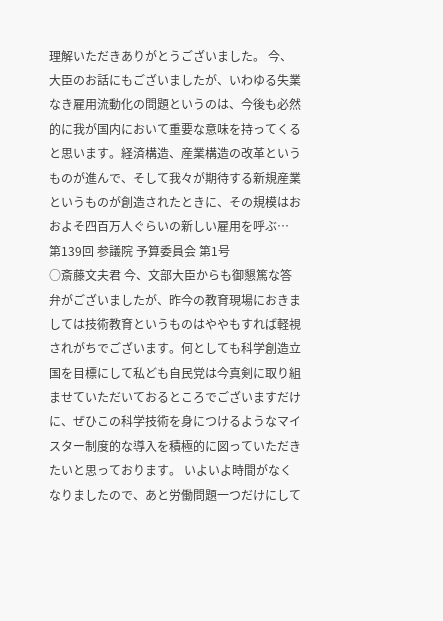理解いただきありがとうございました。 今、大臣のお話にもございましたが、いわゆる失業なき雇用流動化の問題というのは、今後も必然的に我が国内において重要な意味を持ってくると思います。経済構造、産業構造の改革というものが進んで、そして我々が期待する新規産業というものが創造されたときに、その規模はおおよそ四百万人ぐらいの新しい雇用を呼ぶ…
第139回 参議院 予算委員会 第1号
○斎藤文夫君 今、文部大臣からも御懇篤な答弁がございましたが、昨今の教育現場におきましては技術教育というものはややもすれば軽視されがちでございます。何としても科学創造立国を目標にして私ども自民党は今真剣に取り組ませていただいておるところでございますだけに、ぜひこの科学技術を身につけるようなマイスター制度的な導入を積極的に図っていただきたいと思っております。 いよいよ時間がなくなりましたので、あと労働問題一つだけにして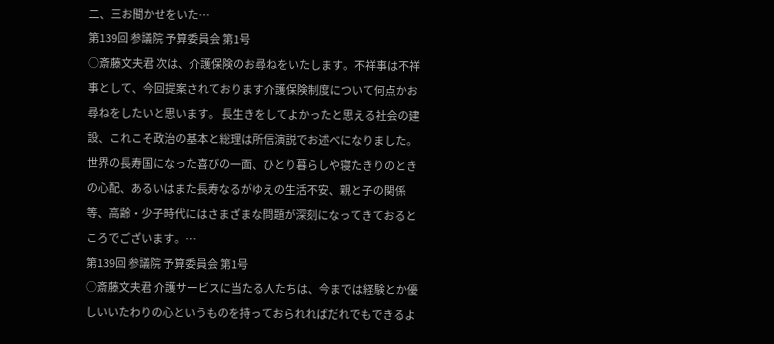二、三お聞かせをいた…
第139回 参議院 予算委員会 第1号
○斎藤文夫君 次は、介護保険のお尋ねをいたします。不祥事は不祥事として、今回提案されております介護保険制度について何点かお尋ねをしたいと思います。 長生きをしてよかったと思える社会の建設、これこそ政治の基本と総理は所信演説でお述べになりました。世界の長寿国になった喜びの一面、ひとり暮らしや寝たきりのときの心配、あるいはまた長寿なるがゆえの生活不安、親と子の関係等、高齢・少子時代にはさまざまな問題が深刻になってきておるところでございます。…
第139回 参議院 予算委員会 第1号
○斎藤文夫君 介護サービスに当たる人たちは、今までは経験とか優しいいたわりの心というものを持っておられればだれでもできるよ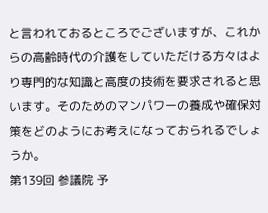と言われておるところでございますが、これからの高齢時代の介護をしていただける方々はより専門的な知識と高度の技術を要求されると思います。そのためのマンパワーの養成や確保対策をどのようにお考えになっておられるでしょうか。
第139回 参議院 予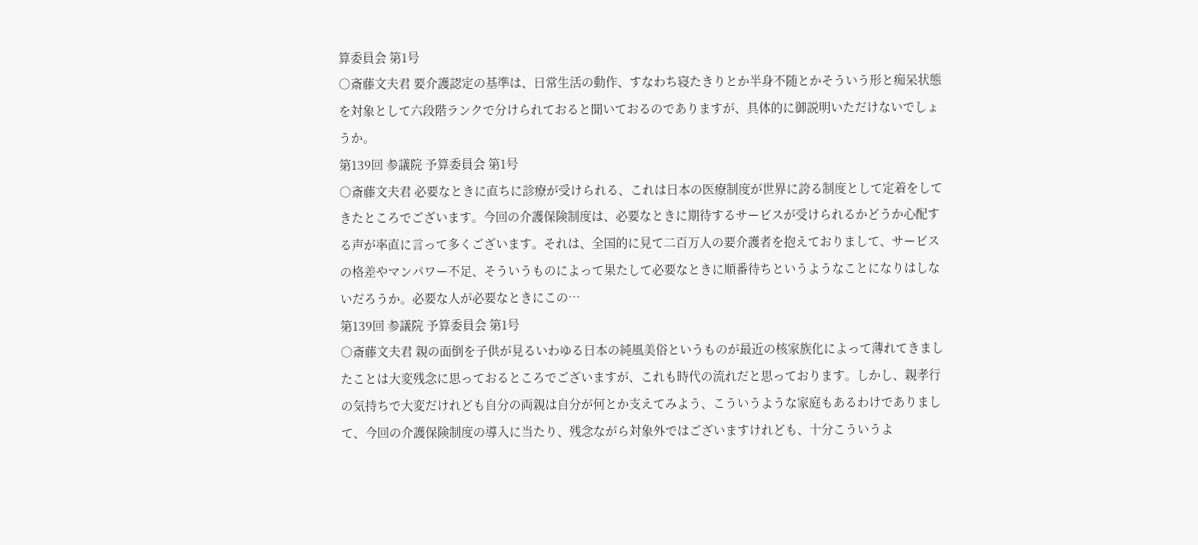算委員会 第1号
○斎藤文夫君 要介護認定の基準は、日常生活の動作、すなわち寝たきりとか半身不随とかそういう形と痴呆状態を対象として六段階ランクで分けられておると聞いておるのでありますが、具体的に御説明いただけないでしょうか。
第139回 参議院 予算委員会 第1号
○斎藤文夫君 必要なときに直ちに診療が受けられる、これは日本の医療制度が世界に誇る制度として定着をしてきたところでございます。今回の介護保険制度は、必要なときに期待するサービスが受けられるかどうか心配する声が率直に言って多くございます。それは、全国的に見て二百万人の要介護者を抱えておりまして、サービスの格差やマンパワー不足、そういうものによって果たして必要なときに順番待ちというようなことになりはしないだろうか。必要な人が必要なときにこの…
第139回 参議院 予算委員会 第1号
○斎藤文夫君 親の面倒を子供が見るいわゆる日本の純風美俗というものが最近の核家族化によって薄れてきましたことは大変残念に思っておるところでございますが、これも時代の流れだと思っております。しかし、親孝行の気持ちで大変だけれども自分の両親は自分が何とか支えてみよう、こういうような家庭もあるわけでありまして、今回の介護保険制度の導入に当たり、残念ながら対象外ではございますけれども、十分こういうよ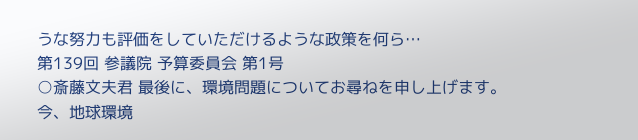うな努力も評価をしていただけるような政策を何ら…
第139回 参議院 予算委員会 第1号
○斎藤文夫君 最後に、環境問題についてお尋ねを申し上げます。 今、地球環境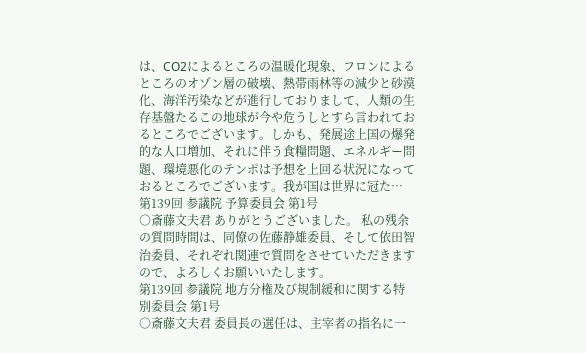は、CO2によるところの温暖化現象、フロンによるところのオゾン層の破壊、熱帯雨林等の減少と砂漠化、海洋汚染などが進行しておりまして、人類の生存基盤たるこの地球が今や危うしとすら言われておるところでございます。しかも、発展途上国の爆発的な人口増加、それに伴う食糧問題、エネルギー問題、環境悪化のテンポは予想を上回る状況になっておるところでございます。我が国は世界に冠た…
第139回 参議院 予算委員会 第1号
○斎藤文夫君 ありがとうございました。 私の残余の質問時間は、同僚の佐藤静雄委員、そして依田智治委員、それぞれ関連で質問をさせていただきますので、よろしくお願いいたします。
第139回 参議院 地方分権及び規制緩和に関する特別委員会 第1号
○斎藤文夫君 委員長の選任は、主宰者の指名に一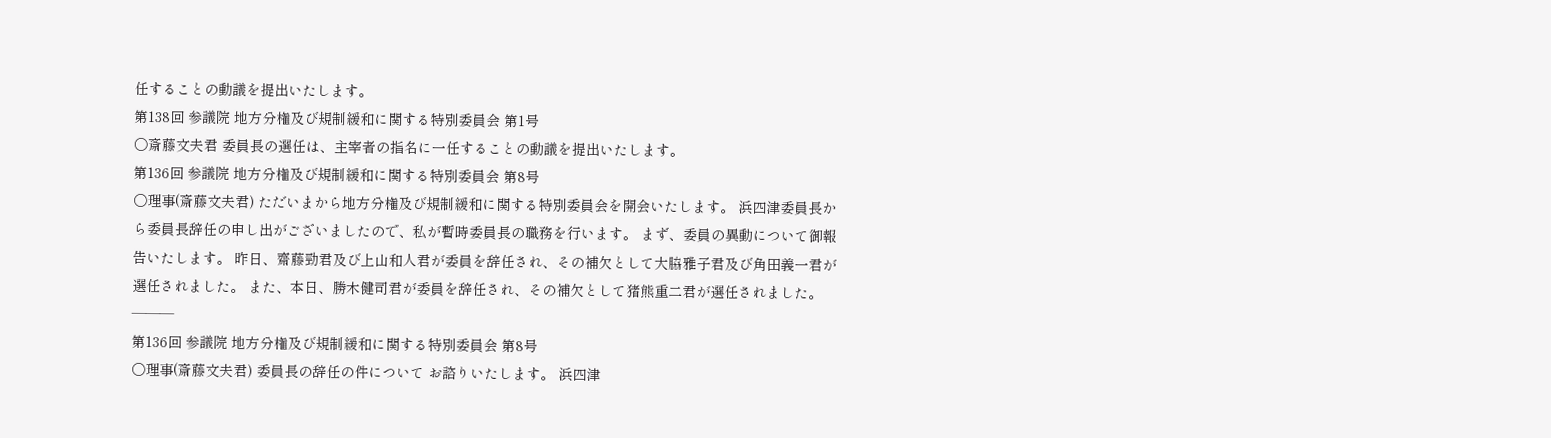任することの動議を提出いたします。
第138回 参議院 地方分権及び規制緩和に関する特別委員会 第1号
○斎藤文夫君 委員長の選任は、主宰者の指名に一任することの動議を提出いたします。
第136回 参議院 地方分権及び規制緩和に関する特別委員会 第8号
○理事(斎藤文夫君) ただいまから地方分権及び規制緩和に関する特別委員会を開会いたします。 浜四津委員長から委員長辞任の申し出がございましたので、私が暫時委員長の職務を行います。 まず、委員の異動について御報告いたします。 昨日、齋藤勁君及び上山和人君が委員を辞任され、その補欠として大脇雅子君及び角田義一君が選任されました。 また、本日、勝木健司君が委員を辞任され、その補欠として猪熊重二君が選任されました。 ———
第136回 参議院 地方分権及び規制緩和に関する特別委員会 第8号
○理事(斎藤文夫君) 委員長の辞任の件について お諮りいたします。 浜四津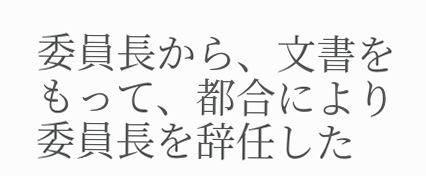委員長から、文書をもって、都合により委員長を辞任した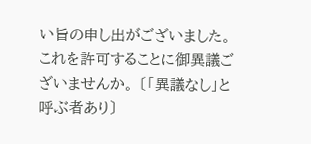い旨の申し出がございました。 これを許可することに御異議ございませんか。 〔「異議なし」と呼ぶ者あり〕